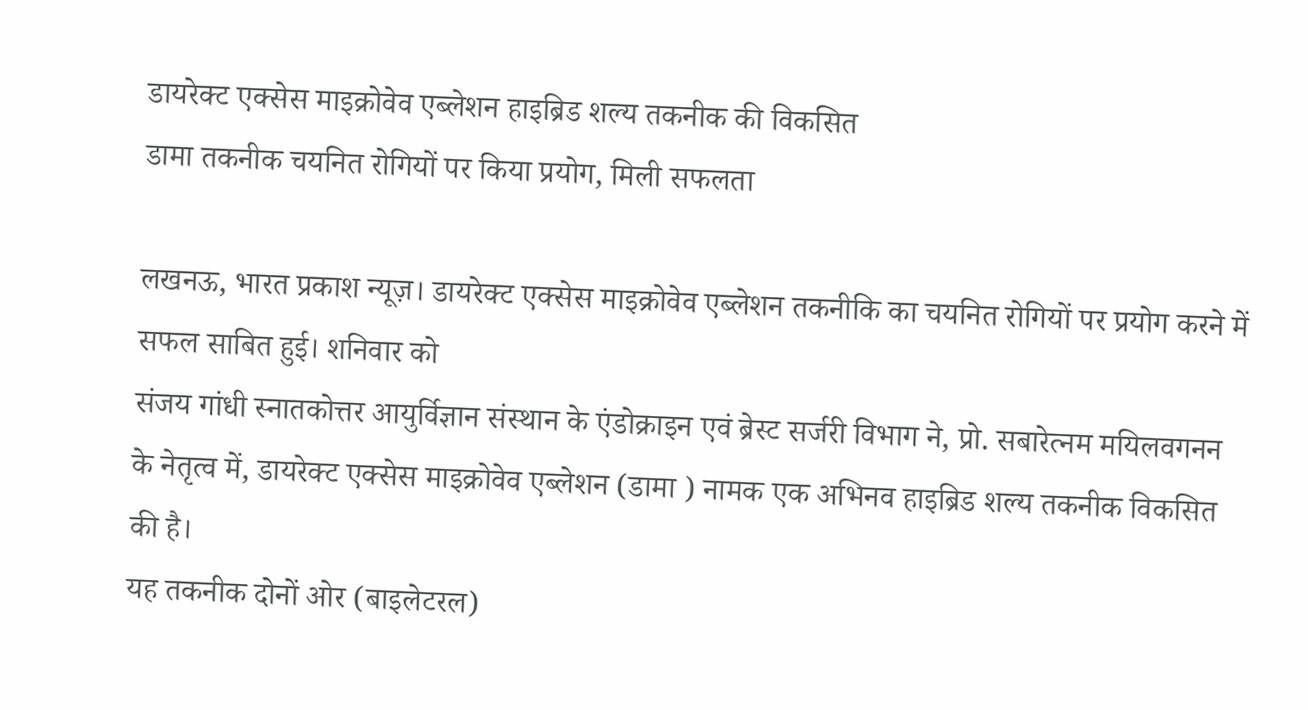डायरेक्ट एक्सेस माइक्रोवेव एब्लेशन हाइब्रिड शल्य तकनीक की विकसित
डामा तकनीक चयनित रोगियों पर किया प्रयोग, मिली सफलता

लखनऊ, भारत प्रकाश न्यूज़। डायरेक्ट एक्सेस माइक्रोवेव एब्लेशन तकनीकि का चयनित रोगियों पर प्रयोग करने में सफल साबित हुई। शनिवार को
संजय गांधी स्नातकोत्तर आयुर्विज्ञान संस्थान के एंडोक्राइन एवं ब्रेस्ट सर्जरी विभाग ने, प्रो. सबारेत्नम मयिलवगनन के नेतृत्व में, डायरेक्ट एक्सेस माइक्रोवेव एब्लेशन (डामा ) नामक एक अभिनव हाइब्रिड शल्य तकनीक विकसित की है।
यह तकनीक दोनों ओर (बाइलेटरल)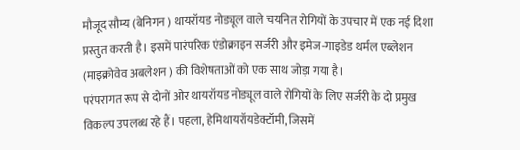मौजूद सौम्य (बेनिगन ) थायरॉयड नोड्यूल वाले चयनित रोगियों के उपचार में एक नई दिशा प्रस्तुत करती है। इसमें पारंपरिक एंडोक्राइन सर्जरी और इमेज-गाइडेड थर्मल एब्लेशन (माइक्रोवेव अबलेशन ) की विशेषताओं को एक साथ जोड़ा गया है।
परंपरागत रूप से दोनों ओर थायरॉयड नोड्यूल वाले रोगियों के लिए सर्जरी के दो प्रमुख विकल्प उपलब्ध रहे हैं। पहला, हेमिथायरॉयडेक्टॉमी, जिसमें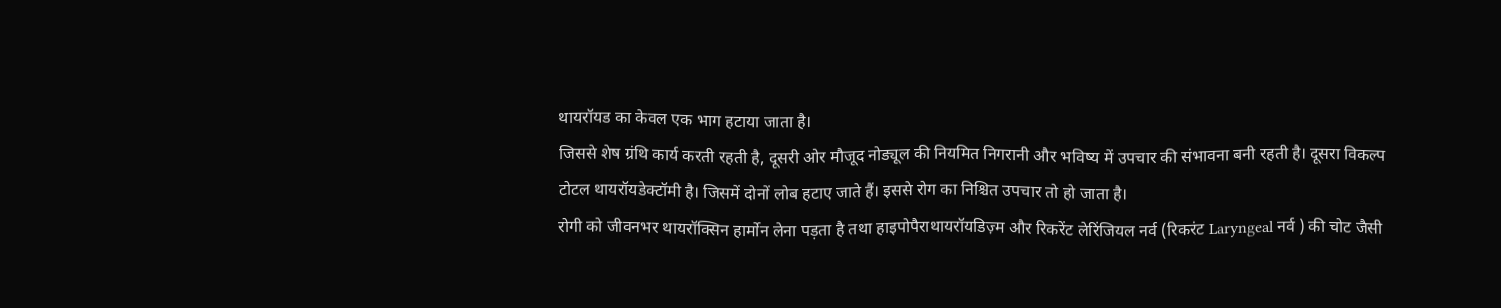थायरॉयड का केवल एक भाग हटाया जाता है।
जिससे शेष ग्रंथि कार्य करती रहती है, दूसरी ओर मौजूद नोड्यूल की नियमित निगरानी और भविष्य में उपचार की संभावना बनी रहती है। दूसरा विकल्प टोटल थायरॉयडेक्टॉमी है। जिसमें दोनों लोब हटाए जाते हैं। इससे रोग का निश्चित उपचार तो हो जाता है।
रोगी को जीवनभर थायरॉक्सिन हार्मोन लेना पड़ता है तथा हाइपोपैराथायरॉयडिज़्म और रिकरेंट लेरिंजियल नर्व (रिकरंट Laryngeal नर्व ) की चोट जैसी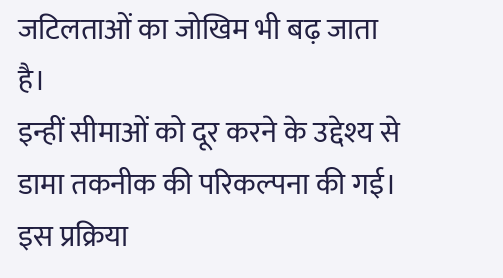जटिलताओं का जोखिम भी बढ़ जाता है।
इन्हीं सीमाओं को दूर करने के उद्देश्य से डामा तकनीक की परिकल्पना की गई। इस प्रक्रिया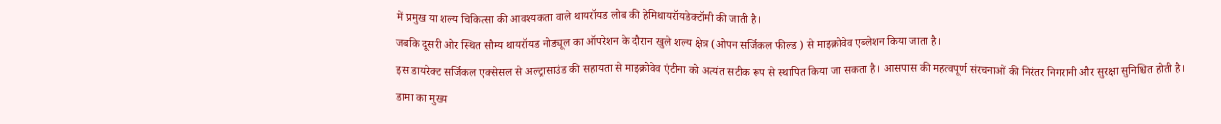में प्रमुख या शल्य चिकित्सा की आवश्यकता वाले थायरॉयड लोब की हेमिथायरॉयडेक्टॉमी की जाती है।
जबकि दूसरी ओर स्थित सौम्य थायरॉयड नोड्यूल का ऑपरेशन के दौरान खुले शल्य क्षेत्र (ओपन सर्जिकल फील्ड ) से माइक्रोवेव एब्लेशन किया जाता है।
इस डायरेक्ट सर्जिकल एक्सेसल से अल्ट्रासाउंड की सहायता से माइक्रोवेव एंटीना को अत्यंत सटीक रूप से स्थापित किया जा सकता है। आसपास की महत्वपूर्ण संरचनाओं की निरंतर निगरानी और सुरक्षा सुनिश्चित होती है।
डामा का मुख्य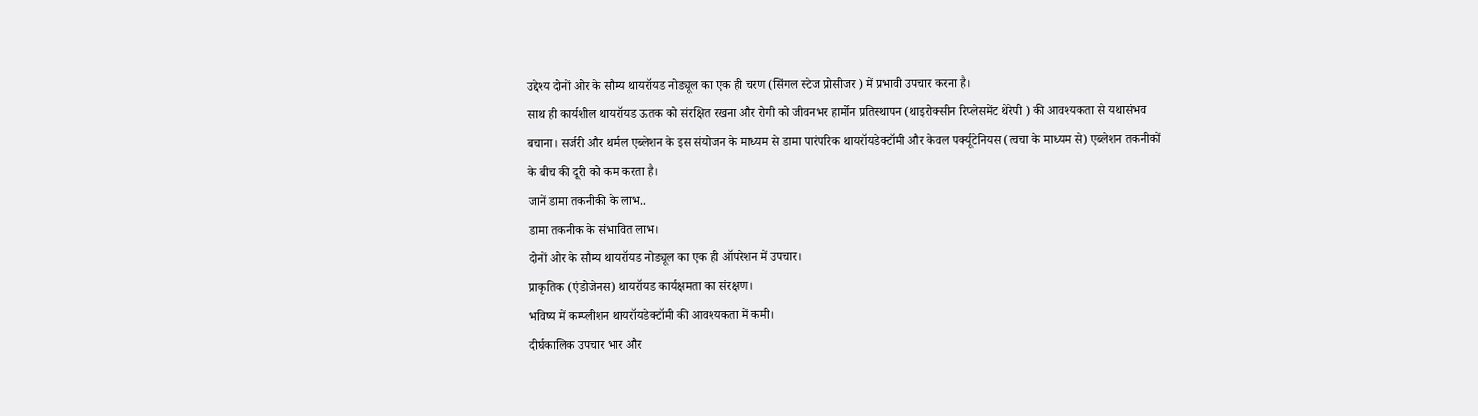उद्देश्य दोनों ओर के सौम्य थायरॉयड नोड्यूल का एक ही चरण (सिंगल स्टेज प्रोसीजर ) में प्रभावी उपचार करना है।
साथ ही कार्यशील थायरॉयड ऊतक को संरक्षित रखना और रोगी को जीवनभर हार्मोन प्रतिस्थापन (थाइरोक्सीन रिप्लेसमेंट थेरेपी ) की आवश्यकता से यथासंभव बचाना। सर्जरी और थर्मल एब्लेशन के इस संयोजन के माध्यम से डामा पारंपरिक थायरॉयडेक्टॉमी और केवल पर्क्यूटेनियस (त्वचा के माध्यम से) एब्लेशन तकनीकों के बीच की दूरी को कम करता है।
जानें डामा तकनीकी के लाभ..
डामा तकनीक के संभावित लाभ।
दोनों ओर के सौम्य थायरॉयड नोड्यूल का एक ही ऑपरेशन में उपचार।
प्राकृतिक (एंडोजेनस) थायरॉयड कार्यक्षमता का संरक्षण।
भविष्य में कम्प्लीशन थायरॉयडेक्टॉमी की आवश्यकता में कमी।
दीर्घकालिक उपचार भार और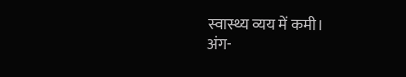स्वास्थ्य व्यय में कमी।
अंग-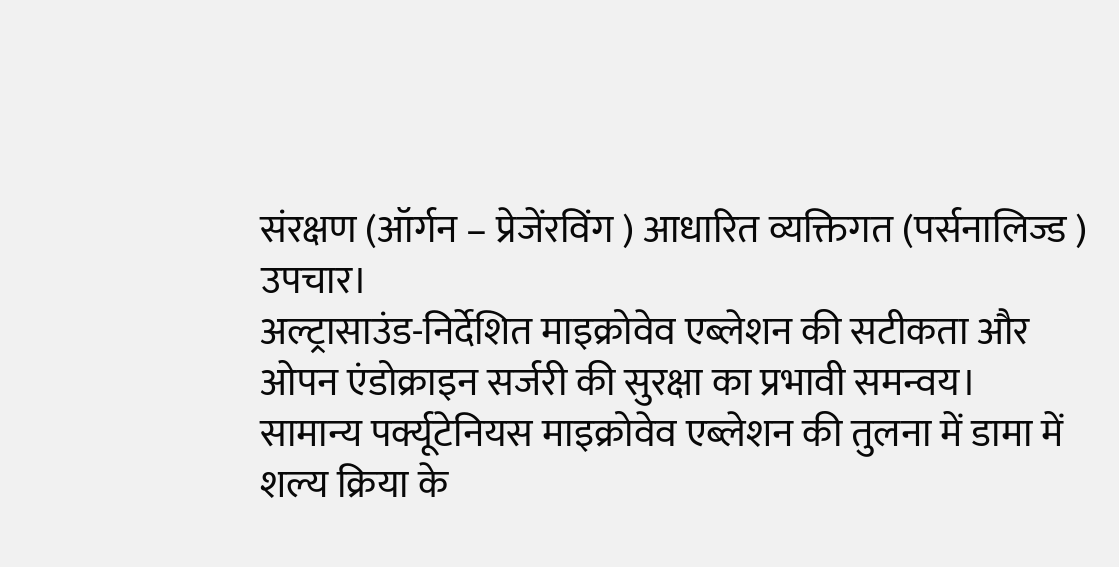संरक्षण (ऑर्गन – प्रेजेंरविंग ) आधारित व्यक्तिगत (पर्सनालिज्ड ) उपचार।
अल्ट्रासाउंड-निर्देशित माइक्रोवेव एब्लेशन की सटीकता और ओपन एंडोक्राइन सर्जरी की सुरक्षा का प्रभावी समन्वय।
सामान्य पर्क्यूटेनियस माइक्रोवेव एब्लेशन की तुलना में डामा में शल्य क्रिया के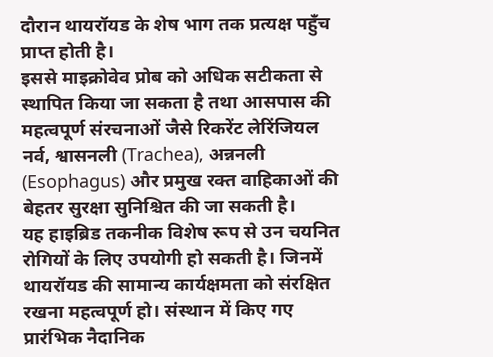दौरान थायरॉयड के शेष भाग तक प्रत्यक्ष पहुँच प्राप्त होती है।
इससे माइक्रोवेव प्रोब को अधिक सटीकता से स्थापित किया जा सकता है तथा आसपास की महत्वपूर्ण संरचनाओं जैसे रिकरेंट लेरिंजियल नर्व, श्वासनली (Trachea), अन्ननली (Esophagus) और प्रमुख रक्त वाहिकाओं की बेहतर सुरक्षा सुनिश्चित की जा सकती है।
यह हाइब्रिड तकनीक विशेष रूप से उन चयनित रोगियों के लिए उपयोगी हो सकती है। जिनमें थायरॉयड की सामान्य कार्यक्षमता को संरक्षित रखना महत्वपूर्ण हो। संस्थान में किए गए प्रारंभिक नैदानिक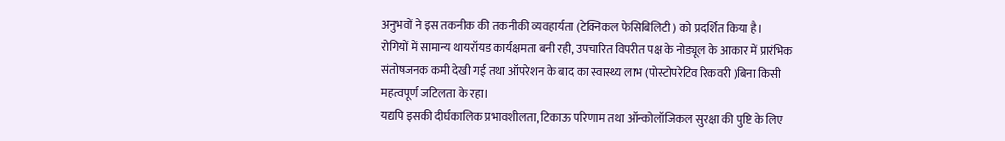अनुभवों ने इस तकनीक की तकनीकी व्यवहार्यता (टेक्निकल फेसिबिलिटी ) को प्रदर्शित किया है।
रोगियों में सामान्य थायरॉयड कार्यक्षमता बनी रही, उपचारित विपरीत पक्ष के नोड्यूल के आकार में प्रारंभिक संतोषजनक कमी देखी गई तथा ऑपरेशन के बाद का स्वास्थ्य लाभ (पोस्टोपरेटिव रिकवरी )बिना किसी महत्वपूर्ण जटिलता के रहा।
यद्यपि इसकी दीर्घकालिक प्रभावशीलता, टिकाऊ परिणाम तथा ऑन्कोलॉजिकल सुरक्षा की पुष्टि के लिए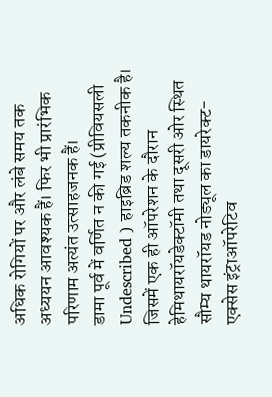अधिक रोगियों पर और लंबे समय तक अध्ययन आवश्यक हैं। फिर भी प्रारंभिक परिणाम अत्यंत उत्साहजनक हैं।
डामा पूर्व में वर्णित न की गई (प्रीवियसली Undescribed ) हाइब्रिड शल्य तकनीक है। जिसमें एक ही ऑपरेशन के दौरान हेमिथायरॉयडेक्टॉमी तथा दूसरी ओर स्थित सौम्य थायरॉयड नोड्यूल का डायरेक्ट-एक्सेस इंट्राऑपरेटिव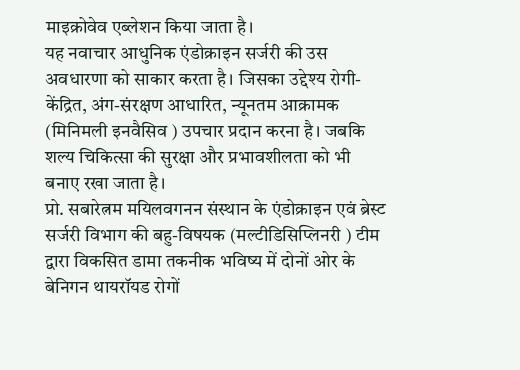माइक्रोवेव एब्लेशन किया जाता है।
यह नवाचार आधुनिक एंडोक्राइन सर्जरी की उस अवधारणा को साकार करता है। जिसका उद्देश्य रोगी-केंद्रित, अंग-संरक्षण आधारित, न्यूनतम आक्रामक (मिनिमली इनवैसिव ) उपचार प्रदान करना है। जबकि शल्य चिकित्सा की सुरक्षा और प्रभावशीलता को भी बनाए रखा जाता है।
प्रो. सबारेत्नम मयिलवगनन संस्थान के एंडोक्राइन एवं ब्रेस्ट सर्जरी विभाग की बहु-विषयक (मल्टीडिसिप्लिनरी ) टीम द्वारा विकसित डामा तकनीक भविष्य में दोनों ओर के बेनिगन थायरॉयड रोगों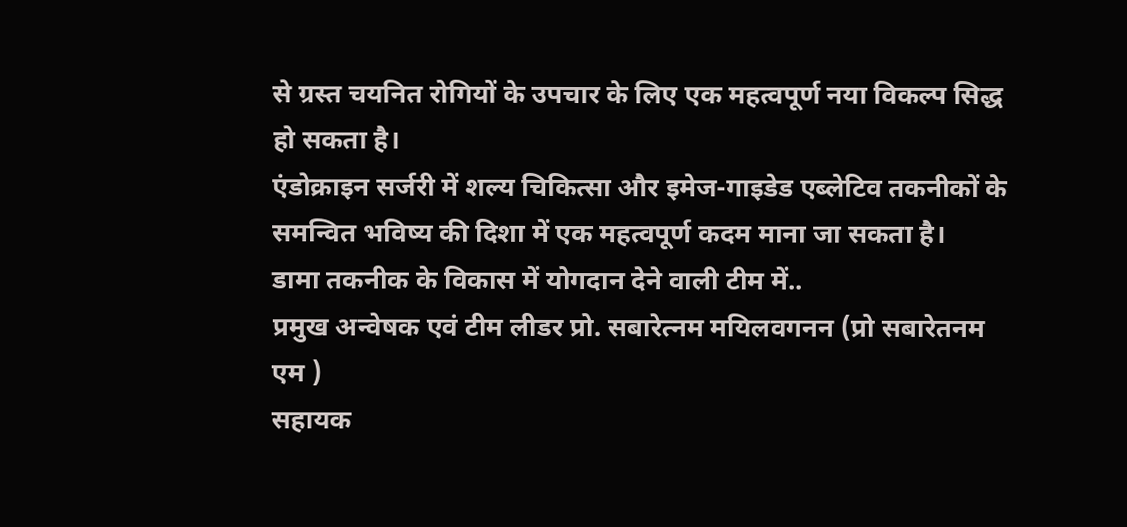से ग्रस्त चयनित रोगियों के उपचार के लिए एक महत्वपूर्ण नया विकल्प सिद्ध हो सकता है।
एंडोक्राइन सर्जरी में शल्य चिकित्सा और इमेज-गाइडेड एब्लेटिव तकनीकों के समन्वित भविष्य की दिशा में एक महत्वपूर्ण कदम माना जा सकता है।
डामा तकनीक के विकास में योगदान देने वाली टीम में..
प्रमुख अन्वेषक एवं टीम लीडर प्रो. सबारेत्नम मयिलवगनन (प्रो सबारेतनम एम )
सहायक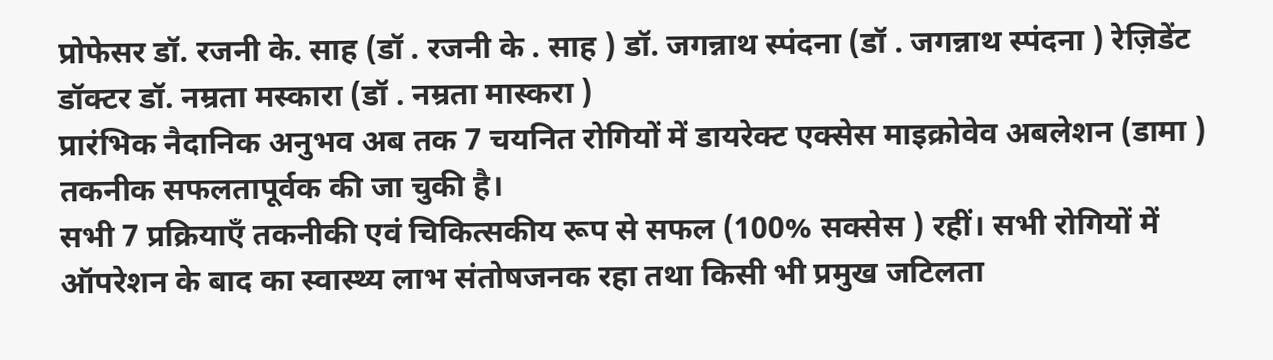प्रोफेसर डॉ. रजनी के. साह (डॉ . रजनी के . साह ) डॉ. जगन्नाथ स्पंदना (डॉ . जगन्नाथ स्पंदना ) रेज़िडेंट डॉक्टर डॉ. नम्रता मस्कारा (डॉ . नम्रता मास्करा )
प्रारंभिक नैदानिक अनुभव अब तक 7 चयनित रोगियों में डायरेक्ट एक्सेस माइक्रोवेव अबलेशन (डामा ) तकनीक सफलतापूर्वक की जा चुकी है।
सभी 7 प्रक्रियाएँ तकनीकी एवं चिकित्सकीय रूप से सफल (100% सक्सेस ) रहीं। सभी रोगियों में ऑपरेशन के बाद का स्वास्थ्य लाभ संतोषजनक रहा तथा किसी भी प्रमुख जटिलता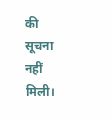की सूचना नहीं मिली।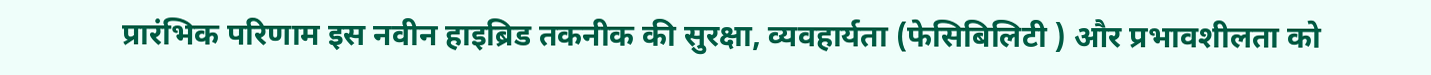प्रारंभिक परिणाम इस नवीन हाइब्रिड तकनीक की सुरक्षा, व्यवहार्यता (फेसिबिलिटी ) और प्रभावशीलता को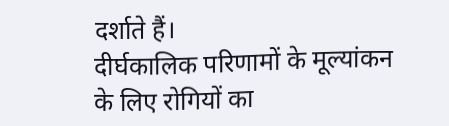दर्शाते हैं।
दीर्घकालिक परिणामों के मूल्यांकन के लिए रोगियों का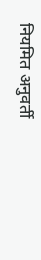नियमित अनुवर्ती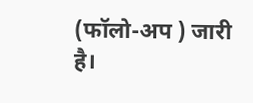(फॉलो-अप ) जारी है।